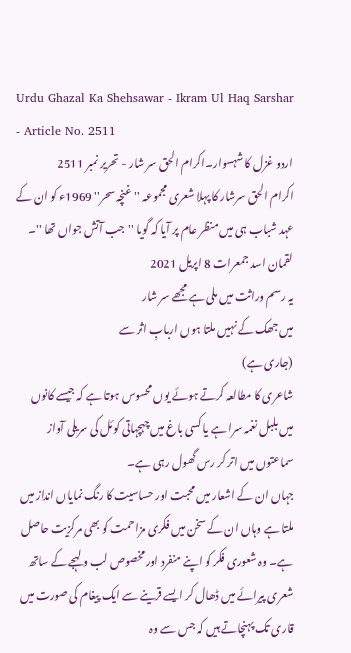Urdu Ghazal Ka Shehsawar - Ikram Ul Haq Sarshar - Article No. 2511
اردو غزل کا شہسوار۔اکرام الحق سر شار - تحریر نمبر 2511
اکرام الحق سرشار کا پہلا شعری مجموعہ ''غنچہ سحر'' 1969ء کو ان کے عہد شباب ہی میں منظر عام پر آیا کہ گویا ''جب آتش جواں تھا ''۔
لقمان اسد جمعرات 8 اپریل 2021
یہ رسم وراثت میں ملی ہے مجھے سر شار
میں جھک کے نہیں ملتا ہوں اربابِ اثر سے
(جاری ہے)
شاعری کا مطالعہ کرتے ہوئے یوں محسوس ہوتا ہے کہ جیسے کانوں میں بلبل نغمہ سرا ہے یا کسی باغ میں چہچہاتی کوئل کی سریلی آواز سماعتوں میں اتر کر رس گھول رہی ہے۔
جہاں ان کے اشعار میں محبت اور حساسیت کا رنگ نمایاں انداز میں ملتا ہے وہاں ان کے سخن میں فکری مزاحمت کو بھی مرکزیت حاصل ہے۔ وہ شعوری فکر کو اپنے منفرد اور مخصوص لب و لہجے کے ساتھ شعری پیرائے میں ڈھال کر ایسے قرینے سے ایک پیغام کی صورت میں قاری تک پہنچاتے ہیں کہ جس سے وہ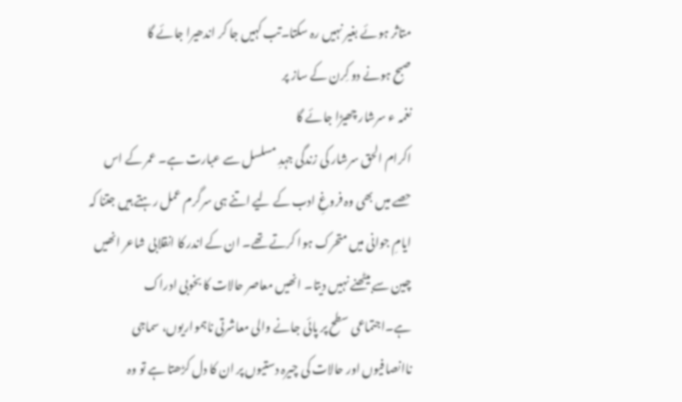متاثر ہوئے بغیر نہیں رہ سکتا۔تب کہیں جا کر اندھیرا جائے گا
صبح ہونے دو کِرن کے ساز پر
نغمہ ء سرشار چھیڑا جائے گا
اکرام الحق سرشار کی زندگی جہدِ مسلسل سے عبارت ہے۔ عمر کے اس حصے میں بھی وہ فروغِ ادب کے لیے اتنے ہی سرگرم عمل رہتے ہیں جتنا کہ ایامِ جوانی میں متحرک ہوا کرتے تھے۔ ان کے اندر کا انقلابی شاعر انھیں چین سے بیٹھنے نہیں دیتا۔ انھیں معاصر حالات کا بخوبی ادراک ہے۔اجتماعی سطح پر پائی جانے والی معاشرتی ناہمواریوں، سماجی ناانصافیوں اور حالات کی چیرہ دستیوں پر ان کا دل کڑھتا ہے تو وہ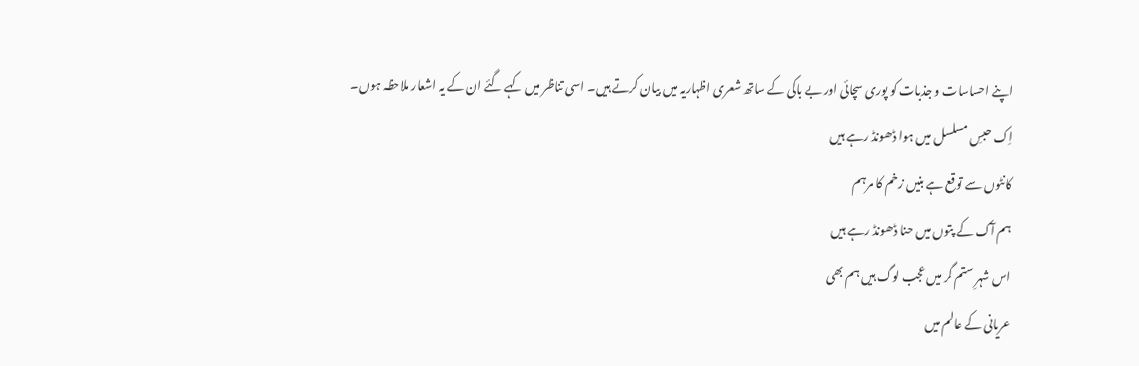اپنے احساسات و جذبات کو پوری سچائی اور بے باکی کے ساتھ شعری اظہاریہ میں بیان کرتے ہیں۔ اسی تناظر میں کہے گئے ان کے یہ اشعار ملاحظہ ہوں۔
اِک حبسِ مسلسل میں ہوا ڈھونڈ رہے ہیں
کانٹوں سے توقع ہے بنیں زخم کا مرہم
ہم آک کے پتوں میں حنا ڈھونڈ رہے ہیں
اس شہرِ ستم گر میں عجب لوگ ہیں ہم بھی
عریانی کے عالم میں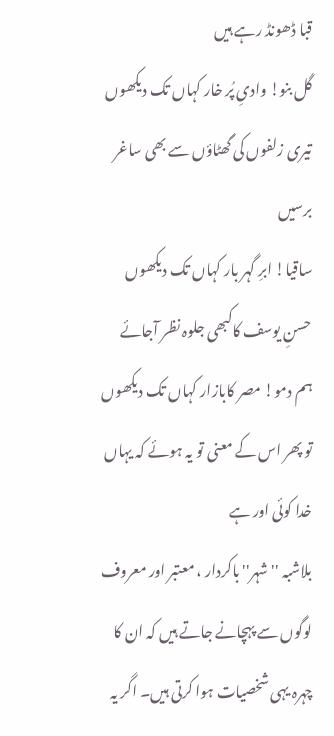قبا ڈھونڈ رہے ہیں
گل بنو! وادیِ پُر خار کہاں تک دیکھوں
تیری زلفوں کی گھٹاؤں سے بھی ساغر برسیں
ساقیا! ابرِ گہر بار کہاں تک دیکھوں
حسنِ یوسف کاکبھی جلوہ نظر آجائے
ہم دمو! مصر کابازار کہاں تک دیکھوں
تو پھر اس کے معنی تو یہ ہوئے کہ یہاں خدا کوئی اور ہے
بلاشبہ ''شہر''باکردار ، معتبر اور معروف لوگوں سے پہچانے جاتے ہیں کہ ان کا چہرہ یہی شخصیات ہوا کرتی ہیں۔ اگر یہ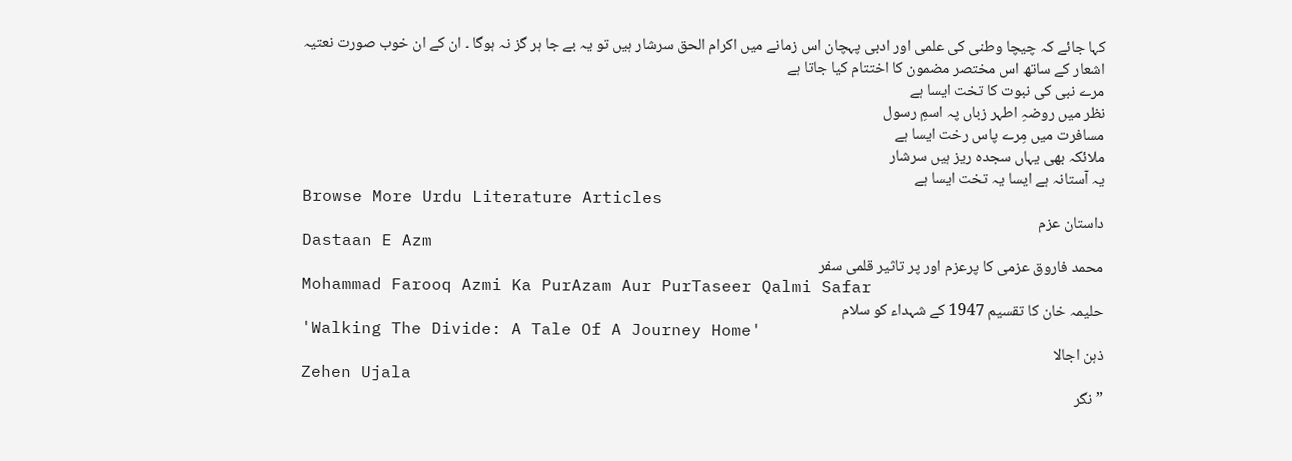کہا جائے کہ چیچا وطنی کی علمی اور ادبی پہچان اس زمانے میں اکرام الحق سرشار ہیں تو یہ بے جا ہر گز نہ ہوگا ۔ ان کے ان خوب صورت نعتیہ اشعار کے ساتھ اس مختصر مضمون کا اختتام کیا جاتا ہے
مرے نبی کی نبوت کا تخت ایسا ہے
نظر میں روضہِ اطہر زباں پہ اسمِ رسول
مسافرت میں مِرے پاس رخت ایسا ہے
ملائکہ بھی یہاں سجدہ ریز ہیں سرشار
یہ آستانہ ہے ایسا یہ تخت ایسا ہے
Browse More Urdu Literature Articles
داستان عزم
Dastaan E Azm
محمد فاروق عزمی کا پرعزم اور پر تاثیر قلمی سفر
Mohammad Farooq Azmi Ka PurAzam Aur PurTaseer Qalmi Safar
حلیمہ خان کا تقسیم 1947 کے شہداء کو سلام
'Walking The Divide: A Tale Of A Journey Home'
ذہن اجالا
Zehen Ujala
”نگر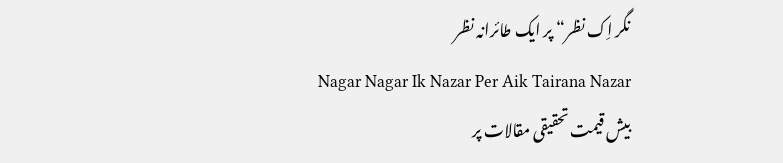نگر اِک نظر“ پر ایک طائرانہ نظر
Nagar Nagar Ik Nazar Per Aik Tairana Nazar
بیش قیمت تحقیقی مقالات پر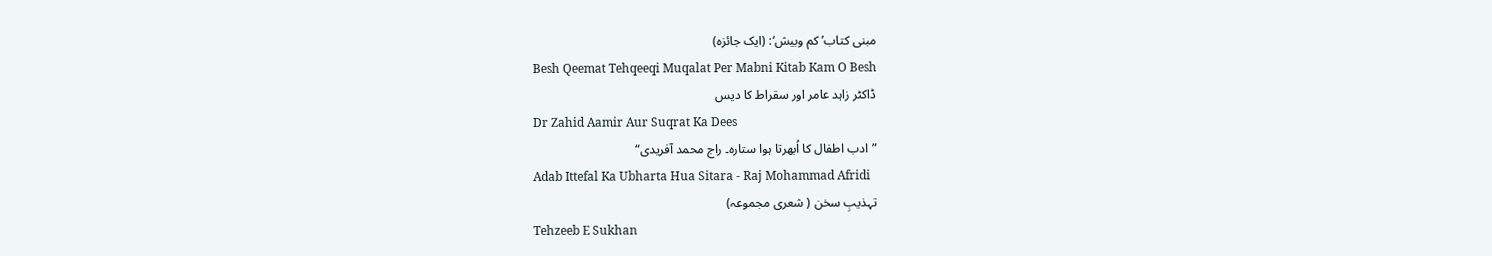مبنی کتاب’کم وبیش‘: (ایک جائزہ)
Besh Qeemat Tehqeeqi Muqalat Per Mabni Kitab Kam O Besh
ڈاکٹر زاہد عامر اور سقراط کا دیس
Dr Zahid Aamir Aur Suqrat Ka Dees
”ادب اطفال کا اُبھرتا ہوا ستارہ۔ راج محمد آفریدی“
Adab Ittefal Ka Ubharta Hua Sitara - Raj Mohammad Afridi
تہذیبِ سخن ( شعری مجموعہ)
Tehzeeb E Sukhan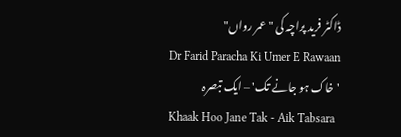ڈاکٹر فرید پراچہ کی " عمر رواں"
Dr Farid Paracha Ki Umer E Rawaan
'خاک ہو جانے تک' – ایک تبصرہ
Khaak Hoo Jane Tak - Aik Tabsara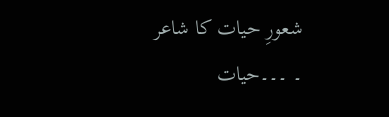شعورِ حیات کا شاعر ۔ ۔۔۔حیات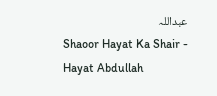عبداللہ
Shaoor Hayat Ka Shair - Hayat Abdullah